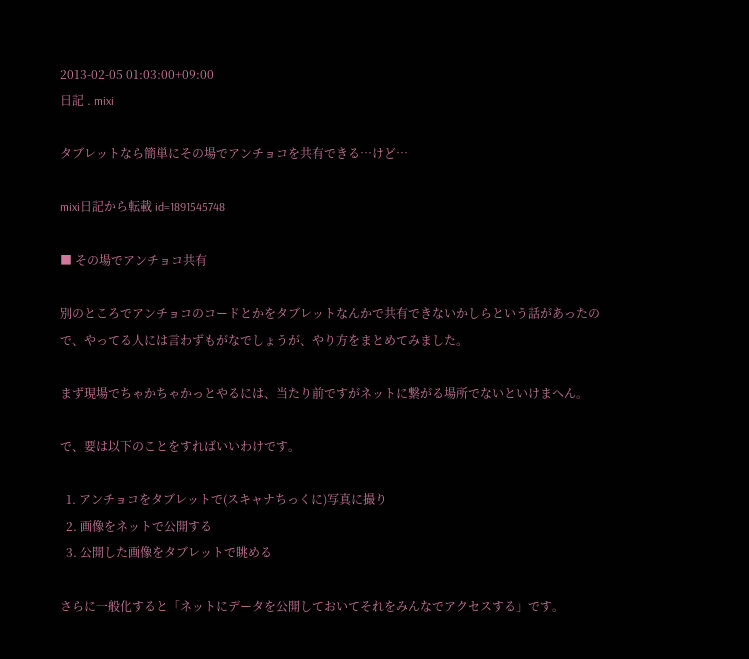2013-02-05 01:03:00+09:00
日記 . mixi

タブレットなら簡単にその場でアンチョコを共有できる…けど…

mixi日記から転載 id=1891545748

■ その場でアンチョコ共有

別のところでアンチョコのコードとかをタブレットなんかで共有できないかしらという話があったので、やってる人には言わずもがなでしょうが、やり方をまとめてみました。

まず現場でちゃかちゃかっとやるには、当たり前ですがネットに繋がる場所でないといけまへん。

で、要は以下のことをすればいいわけです。

  1. アンチョコをタブレットで(スキャナちっくに)写真に撮り
  2. 画像をネットで公開する
  3. 公開した画像をタブレットで眺める

さらに一般化すると「ネットにデータを公開しておいてそれをみんなでアクセスする」です。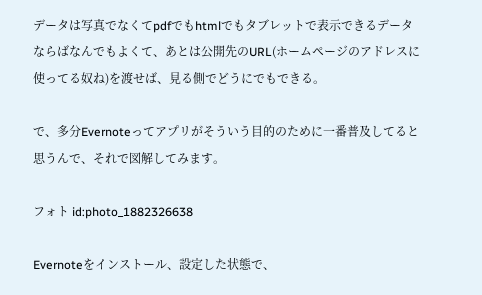データは写真でなくてpdfでもhtmlでもタブレットで表示できるデータならばなんでもよくて、あとは公開先のURL(ホームページのアドレスに使ってる奴ね)を渡せば、見る側でどうにでもできる。

で、多分Evernoteってアプリがそういう目的のために一番普及してると思うんで、それで図解してみます。

フォト id:photo_1882326638

Evernoteをインストール、設定した状態で、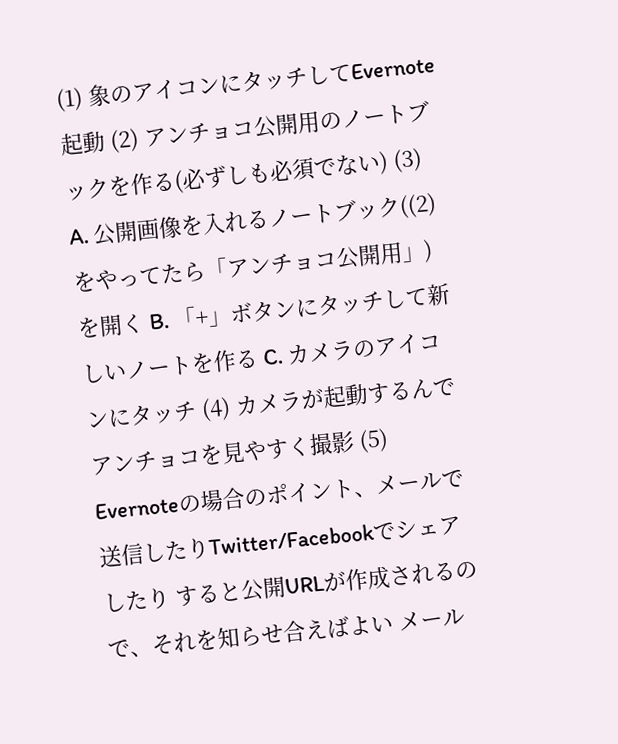(1) 象のアイコンにタッチしてEvernote起動 (2) アンチョコ公開用のノートブックを作る(必ずしも必須でない) (3) A. 公開画像を入れるノートブック((2)をやってたら「アンチョコ公開用」)を開く B. 「+」ボタンにタッチして新しいノートを作る C. カメラのアイコンにタッチ (4) カメラが起動するんでアンチョコを見やすく撮影 (5) Evernoteの場合のポイント、メールで送信したりTwitter/Facebookでシェアしたり すると公開URLが作成されるので、それを知らせ合えばよい メール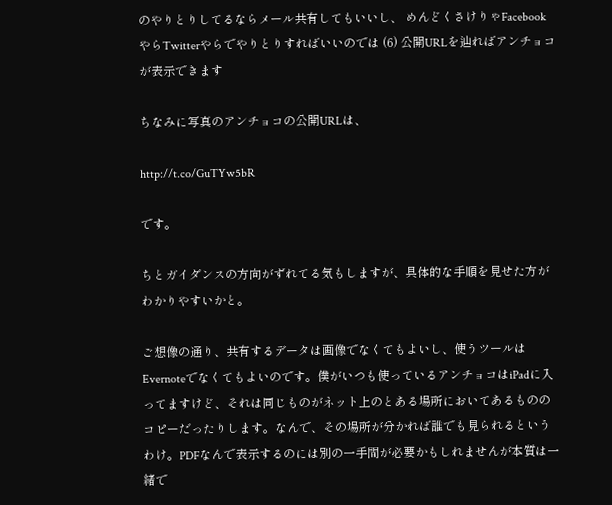のやりとりしてるならメール共有してもいいし、 めんどくさけりゃFacebookやらTwitterやらでやりとりすればいいのでは (6) 公開URLを辿ればアンチョコが表示できます

ちなみに写真のアンチョコの公開URLは、

http://t.co/GuTYw5bR

です。

ちとガイダンスの方向がずれてる気もしますが、具体的な手順を見せた方がわかりやすいかと。

ご想像の通り、共有するデータは画像でなくてもよいし、使うツールはEvernoteでなくてもよいのです。僕がいつも使っているアンチョコはiPadに入ってますけど、それは同じものがネット上のとある場所においてあるもののコピーだったりします。なんで、その場所が分かれば誰でも見られるというわけ。PDFなんで表示するのには別の一手間が必要かもしれませんが本質は一緒で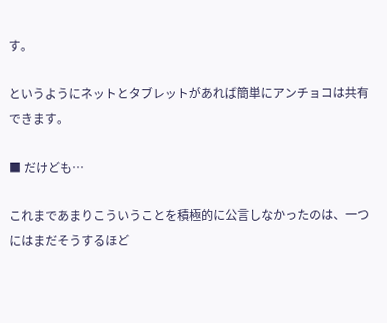す。

というようにネットとタブレットがあれば簡単にアンチョコは共有できます。

■ だけども…

これまであまりこういうことを積極的に公言しなかったのは、一つにはまだそうするほど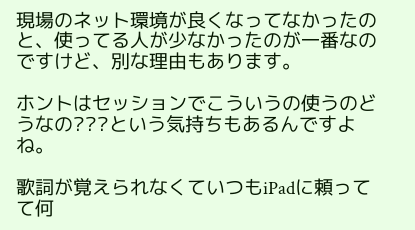現場のネット環境が良くなってなかったのと、使ってる人が少なかったのが一番なのですけど、別な理由もあります。

ホントはセッションでこういうの使うのどうなの???という気持ちもあるんですよね。

歌詞が覚えられなくていつもiPadに頼ってて何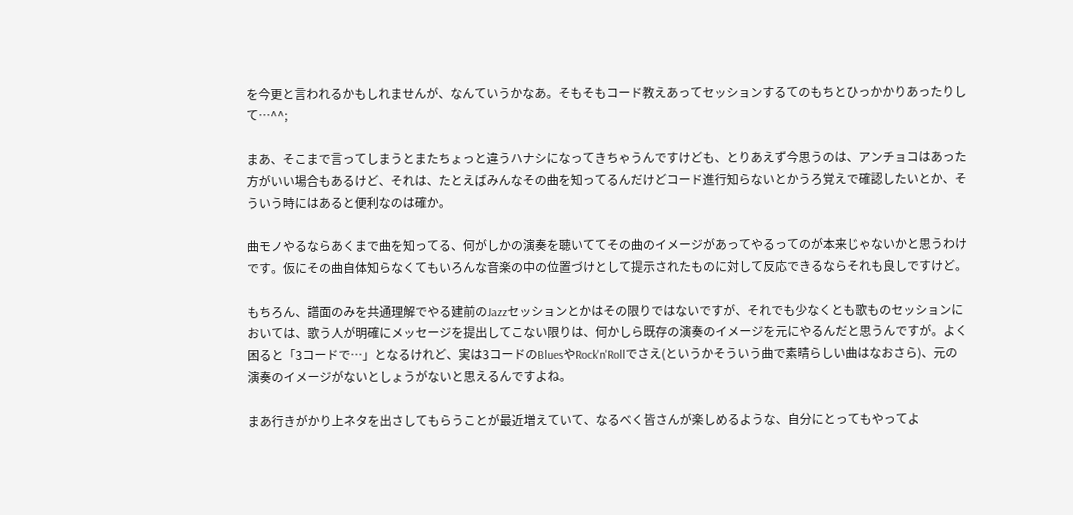を今更と言われるかもしれませんが、なんていうかなあ。そもそもコード教えあってセッションするてのもちとひっかかりあったりして…^^;

まあ、そこまで言ってしまうとまたちょっと違うハナシになってきちゃうんですけども、とりあえず今思うのは、アンチョコはあった方がいい場合もあるけど、それは、たとえばみんなその曲を知ってるんだけどコード進行知らないとかうろ覚えで確認したいとか、そういう時にはあると便利なのは確か。

曲モノやるならあくまで曲を知ってる、何がしかの演奏を聴いててその曲のイメージがあってやるってのが本来じゃないかと思うわけです。仮にその曲自体知らなくてもいろんな音楽の中の位置づけとして提示されたものに対して反応できるならそれも良しですけど。

もちろん、譜面のみを共通理解でやる建前のJazzセッションとかはその限りではないですが、それでも少なくとも歌ものセッションにおいては、歌う人が明確にメッセージを提出してこない限りは、何かしら既存の演奏のイメージを元にやるんだと思うんですが。よく困ると「3コードで…」となるけれど、実は3コードのBluesやRock'n'Rollでさえ(というかそういう曲で素晴らしい曲はなおさら)、元の演奏のイメージがないとしょうがないと思えるんですよね。

まあ行きがかり上ネタを出さしてもらうことが最近増えていて、なるべく皆さんが楽しめるような、自分にとってもやってよ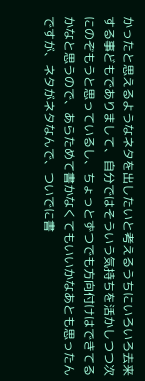かったと思えるようなネタを出したいと考えるうちにいろいろ去来する事どもでありまして、自分ではそういう気持ちを活かしつつ次にのぞもうと思っているし、ちょっとずつでも方向付けはできてるかなと思うので、あらためて書かなくてもいいかなあとも思ったんですが、ネタがネタなんで、ついでに書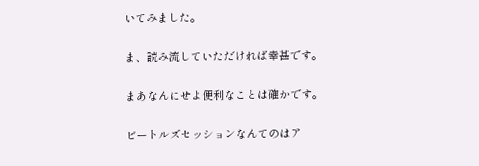いてみました。

ま、読み流していただければ幸甚です。

まあなんにせよ便利なことは確かです。

ビートルズセッションなんてのはア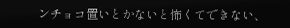ンチョコ置いとかないと怖くてできない、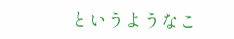というようなこ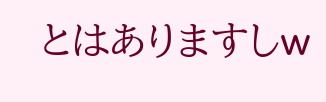とはありますしw